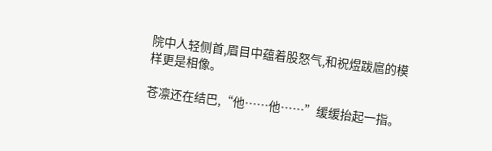院中人轻侧首,眉目中蕴着股怒气,和祝煜跋扈的模样更是相像。

苍凛还在结巴,“他……他……”缓缓抬起一指。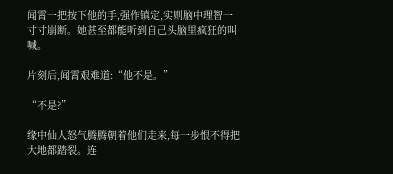闻霄一把按下他的手,强作镇定,实则脑中理智一寸寸崩断。她甚至都能听到自己头脑里疯狂的叫喊。

片刻后,闻霄艰难道:“他不是。”

“不是?”

缘中仙人怒气腾腾朝着他们走来,每一步恨不得把大地都踏裂。连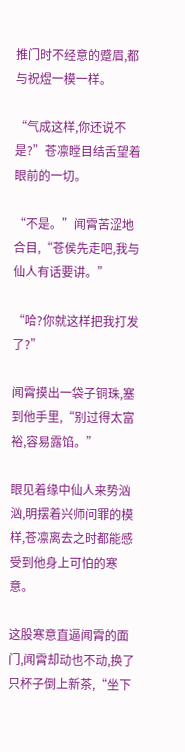推门时不经意的蹙眉,都与祝煜一模一样。

“气成这样,你还说不是?”苍凛瞠目结舌望着眼前的一切。

“不是。”闻霄苦涩地合目,“苍侯先走吧,我与仙人有话要讲。”

“哈?你就这样把我打发了?”

闻霄摸出一袋子铜珠,塞到他手里,“别过得太富裕,容易露馅。”

眼见着缘中仙人来势汹汹,明摆着兴师问罪的模样,苍凛离去之时都能感受到他身上可怕的寒意。

这股寒意直逼闻霄的面门,闻霄却动也不动,换了只杯子倒上新茶,“坐下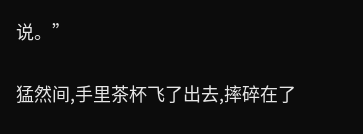说。”

猛然间,手里茶杯飞了出去,摔碎在了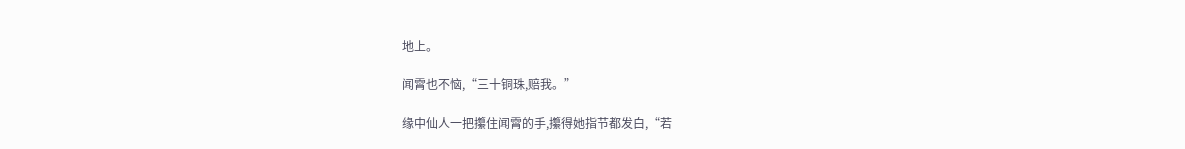地上。

闻霄也不恼,“三十铜珠,赔我。”

缘中仙人一把攥住闻霄的手,攥得她指节都发白,“若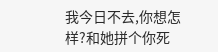我今日不去,你想怎样?和她拼个你死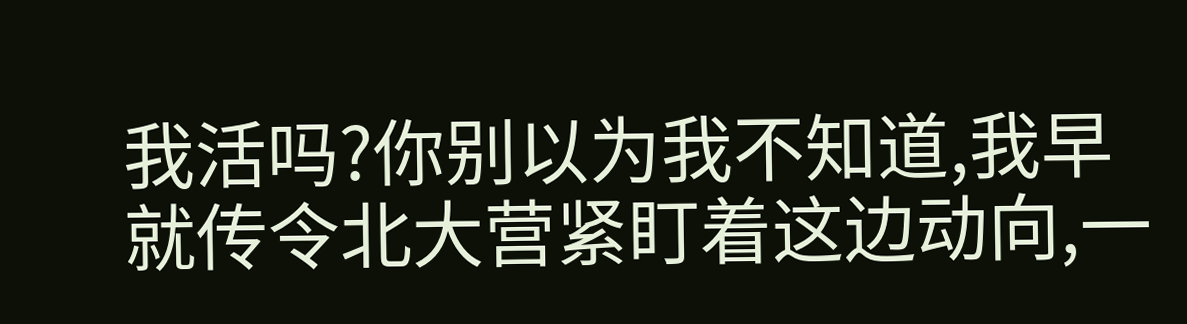我活吗?你别以为我不知道,我早就传令北大营紧盯着这边动向,一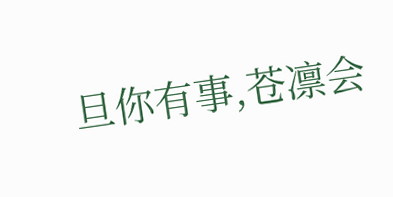旦你有事,苍凛会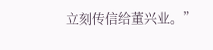立刻传信给董兴业。”